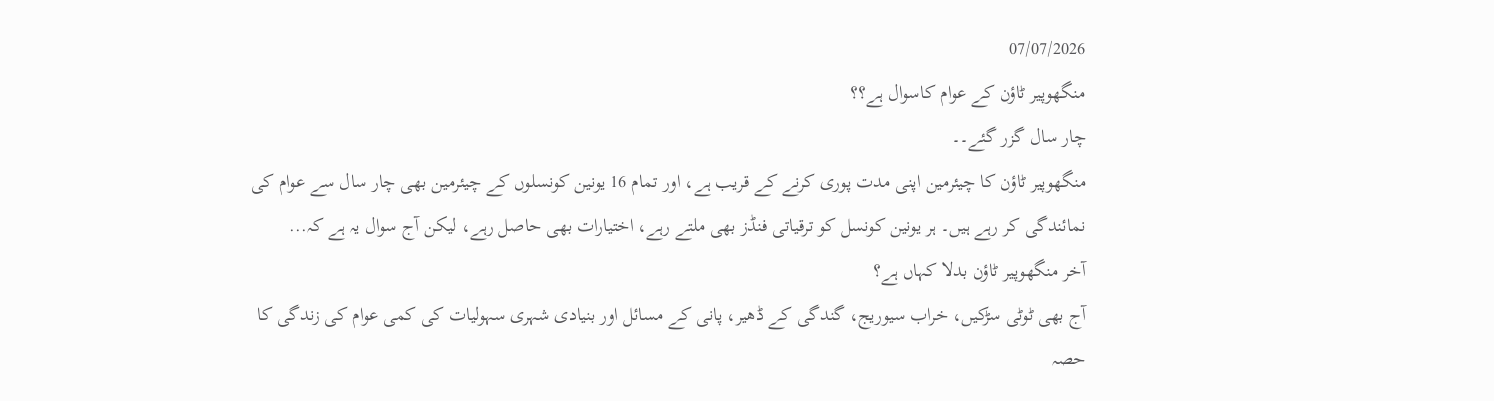07/07/2026
منگھوپیر ٹاؤن کے عوام کاسوال ہے؟؟
چار سال گزر گئے۔۔
منگھوپیر ٹاؤن کا چیئرمین اپنی مدت پوری کرنے کے قریب ہے، اور تمام 16 یونین کونسلوں کے چیئرمین بھی چار سال سے عوام کی نمائندگی کر رہے ہیں۔ ہر یونین کونسل کو ترقیاتی فنڈز بھی ملتے رہے، اختیارات بھی حاصل رہے، لیکن آج سوال یہ ہے کہ...
آخر منگھوپیر ٹاؤن بدلا کہاں ہے؟
آج بھی ٹوٹی سڑکیں، خراب سیوریج، گندگی کے ڈھیر، پانی کے مسائل اور بنیادی شہری سہولیات کی کمی عوام کی زندگی کا حصہ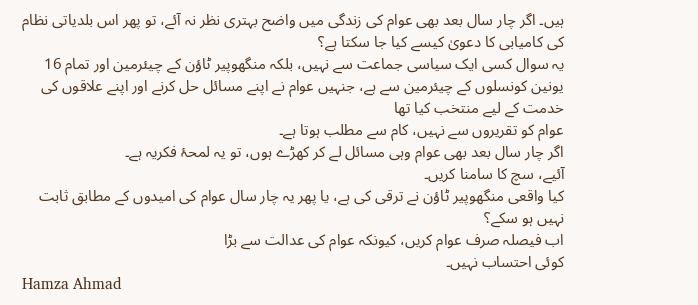ہیں۔ اگر چار سال بعد بھی عوام کی زندگی میں واضح بہتری نظر نہ آئے، تو پھر اس بلدیاتی نظام کی کامیابی کا دعویٰ کیسے کیا جا سکتا ہے؟
یہ سوال کسی ایک سیاسی جماعت سے نہیں، بلکہ منگھوپیر ٹاؤن کے چیئرمین اور تمام 16 یونین کونسلوں کے چیئرمین سے ہے، جنہیں عوام نے اپنے مسائل حل کرنے اور اپنے علاقوں کی خدمت کے لیے منتخب کیا تھا
عوام کو تقریروں سے نہیں، کام سے مطلب ہوتا ہے۔
اگر چار سال بعد بھی عوام وہی مسائل لے کر کھڑے ہوں، تو یہ لمحۂ فکریہ ہے۔
آئیے، سچ کا سامنا کریں۔
کیا واقعی منگھوپیر ٹاؤن نے ترقی کی ہے، یا پھر یہ چار سال عوام کی امیدوں کے مطابق ثابت نہیں ہو سکے؟
اب فیصلہ صرف عوام کریں، کیونکہ عوام کی عدالت سے بڑا
کوئی احتساب نہیں۔
Hamza Ahmad